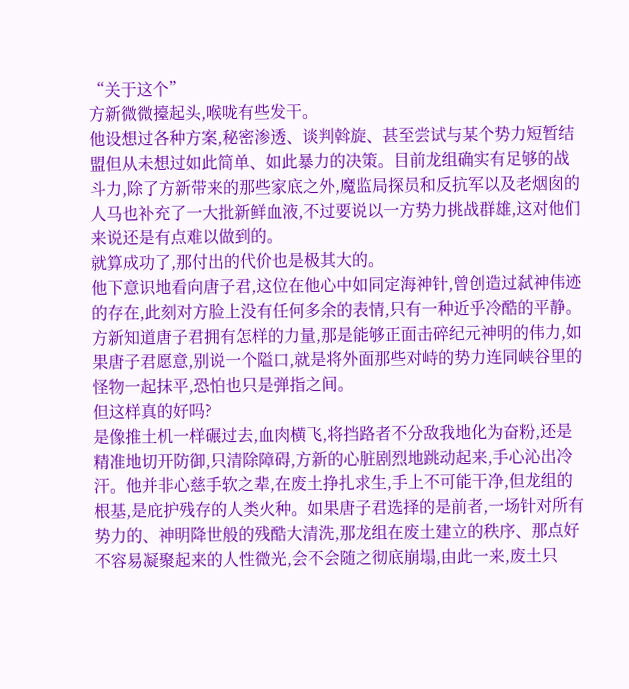“关于这个”
方新微微擡起头,喉咙有些发干。
他设想过各种方案,秘密渗透、谈判斡旋、甚至尝试与某个势力短暂结盟但从未想过如此简单、如此暴力的决策。目前龙组确实有足够的战斗力,除了方新带来的那些家底之外,魔监局探员和反抗军以及老烟囱的人马也补充了一大批新鲜血液,不过要说以一方势力挑战群雄,这对他们来说还是有点难以做到的。
就算成功了,那付出的代价也是极其大的。
他下意识地看向唐子君,这位在他心中如同定海神针,曾创造过弑神伟迹的存在,此刻对方脸上没有任何多余的表情,只有一种近乎冷酷的平静。方新知道唐子君拥有怎样的力量,那是能够正面击碎纪元神明的伟力,如果唐子君愿意,别说一个隘口,就是将外面那些对峙的势力连同峡谷里的怪物一起抹平,恐怕也只是弹指之间。
但这样真的好吗?
是像推土机一样碾过去,血肉横飞,将挡路者不分敌我地化为奋粉,还是精准地切开防御,只清除障碍,方新的心脏剧烈地跳动起来,手心沁出冷汗。他并非心慈手软之辈,在废土挣扎求生,手上不可能干净,但龙组的根基,是庇护残存的人类火种。如果唐子君选择的是前者,一场针对所有势力的、神明降世般的残酷大清洗,那龙组在废土建立的秩序、那点好不容易凝聚起来的人性微光,会不会随之彻底崩塌,由此一来,废土只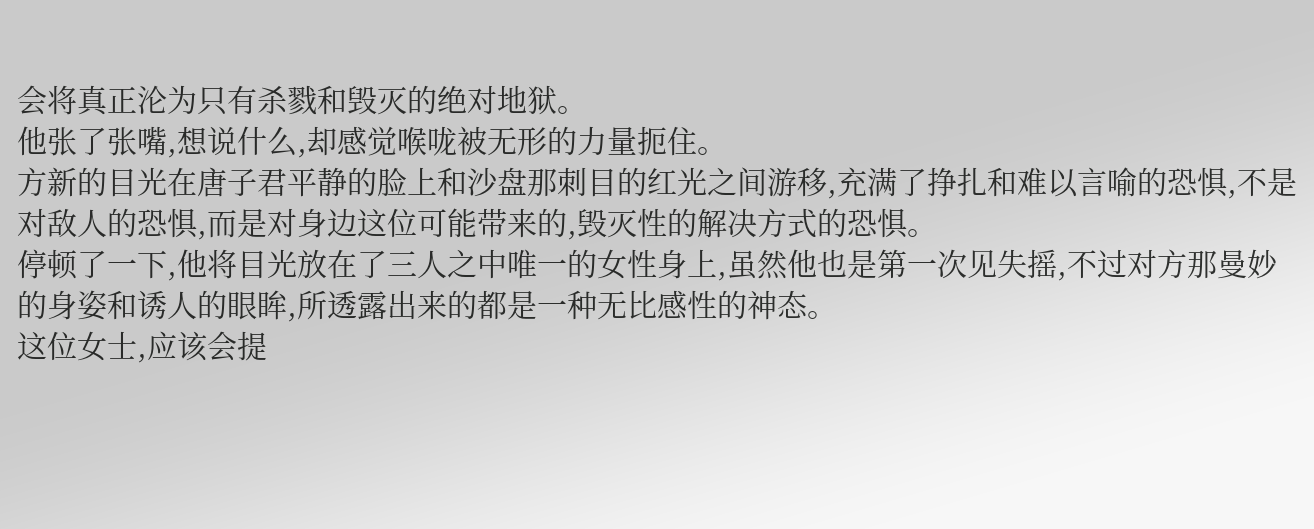会将真正沦为只有杀戮和毁灭的绝对地狱。
他张了张嘴,想说什么,却感觉喉咙被无形的力量扼住。
方新的目光在唐子君平静的脸上和沙盘那刺目的红光之间游移,充满了挣扎和难以言喻的恐惧,不是对敌人的恐惧,而是对身边这位可能带来的,毁灭性的解决方式的恐惧。
停顿了一下,他将目光放在了三人之中唯一的女性身上,虽然他也是第一次见失摇,不过对方那曼妙的身姿和诱人的眼眸,所透露出来的都是一种无比感性的神态。
这位女士,应该会提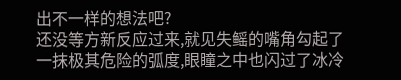出不一样的想法吧?
还没等方新反应过来,就见失鳐的嘴角勾起了一抹极其危险的弧度,眼瞳之中也闪过了冰冷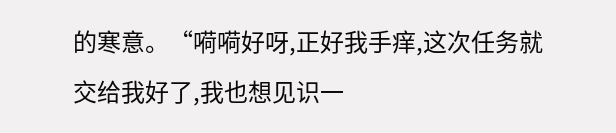的寒意。“嗬嗬好呀,正好我手痒,这次任务就交给我好了,我也想见识一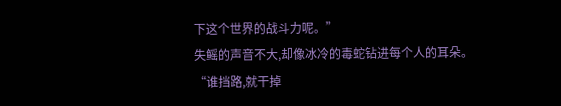下这个世界的战斗力呢。”
失鳐的声音不大,却像冰冷的毒蛇钻进每个人的耳朵。
“谁挡路,就干掉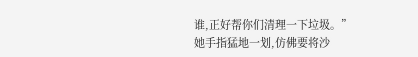谁,正好帮你们清理一下垃圾。”
她手指猛地一划,仿佛要将沙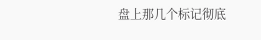盘上那几个标记彻底